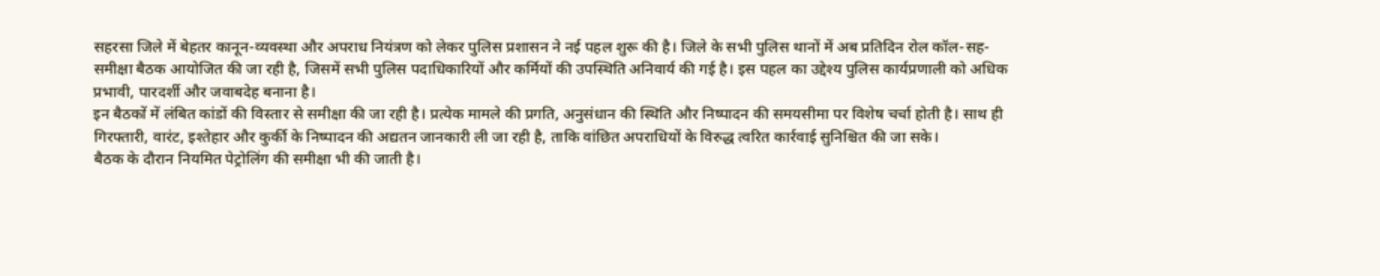सहरसा जिले में बेहतर कानून-व्यवस्था और अपराध नियंत्रण को लेकर पुलिस प्रशासन ने नई पहल शुरू की है। जिले के सभी पुलिस थानों में अब प्रतिदिन रोल कॉल-सह-समीक्षा बैठक आयोजित की जा रही है, जिसमें सभी पुलिस पदाधिकारियों और कर्मियों की उपस्थिति अनिवार्य की गई है। इस पहल का उद्देश्य पुलिस कार्यप्रणाली को अधिक प्रभावी, पारदर्शी और जवाबदेह बनाना है।
इन बैठकों में लंबित कांडों की विस्तार से समीक्षा की जा रही है। प्रत्येक मामले की प्रगति, अनुसंधान की स्थिति और निष्पादन की समयसीमा पर विशेष चर्चा होती है। साथ ही गिरफ्तारी, वारंट, इश्तेहार और कुर्की के निष्पादन की अद्यतन जानकारी ली जा रही है, ताकि वांछित अपराधियों के विरुद्ध त्वरित कार्रवाई सुनिश्चित की जा सके।
बैठक के दौरान नियमित पेट्रोलिंग की समीक्षा भी की जाती है।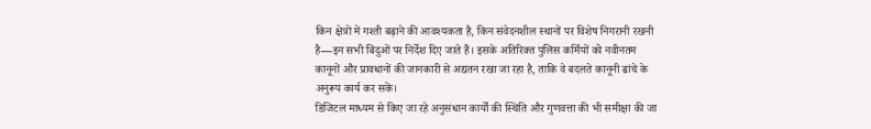किन क्षेत्रों में गश्ती बढ़ाने की आवश्यकता है, किन संवेदनशील स्थानों पर विशेष निगरानी रखनी है—इन सभी बिंदुओं पर निर्देश दिए जाते हैं। इसके अतिरिक्त पुलिस कर्मियों को नवीनतम कानूनों और प्रावधानों की जानकारी से अद्यतन रखा जा रहा है, ताकि वे बदलते कानूनी ढांचे के अनुरूप कार्य कर सकें।
डिजिटल माध्यम से किए जा रहे अनुसंधान कार्यों की स्थिति और गुणवत्ता की भी समीक्षा की जा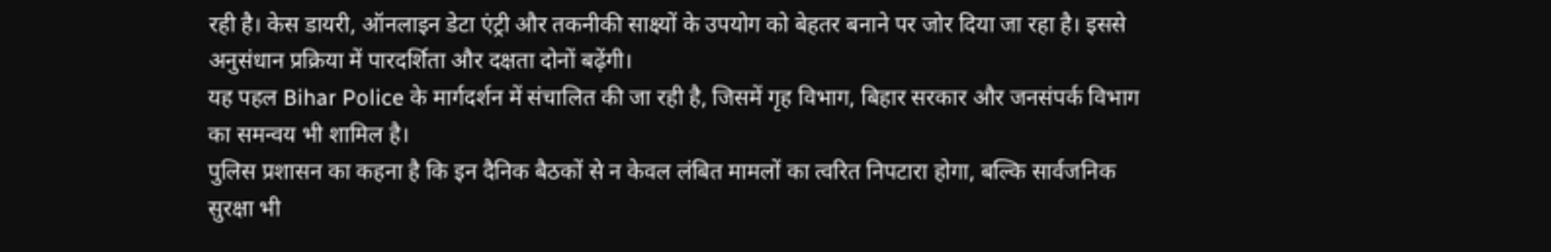रही है। केस डायरी, ऑनलाइन डेटा एंट्री और तकनीकी साक्ष्यों के उपयोग को बेहतर बनाने पर जोर दिया जा रहा है। इससे अनुसंधान प्रक्रिया में पारदर्शिता और दक्षता दोनों बढ़ेंगी।
यह पहल Bihar Police के मार्गदर्शन में संचालित की जा रही है, जिसमें गृह विभाग, बिहार सरकार और जनसंपर्क विभाग का समन्वय भी शामिल है।
पुलिस प्रशासन का कहना है कि इन दैनिक बैठकों से न केवल लंबित मामलों का त्वरित निपटारा होगा, बल्कि सार्वजनिक सुरक्षा भी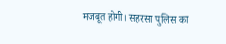मजबूत होगी। सहरसा पुलिस का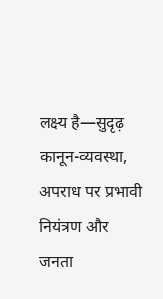लक्ष्य है—सुदृढ़ कानून-व्यवस्था, अपराध पर प्रभावी नियंत्रण और जनता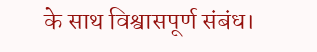के साथ विश्वासपूर्ण संबंध।